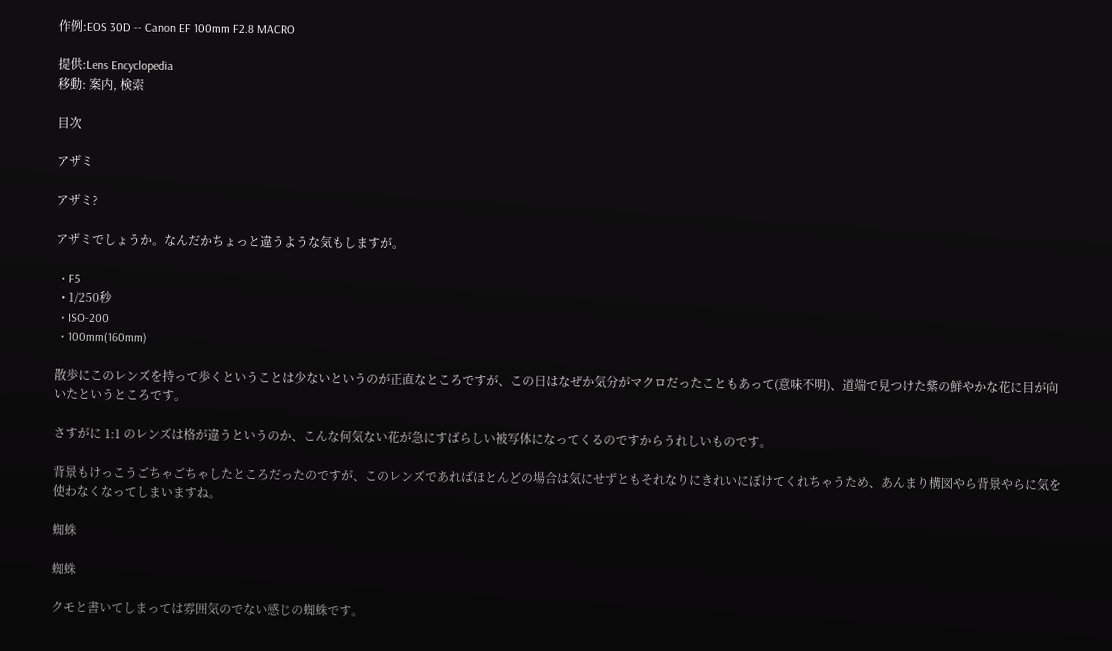作例:EOS 30D -- Canon EF 100mm F2.8 MACRO

提供:Lens Encyclopedia
移動: 案内, 検索

目次

アザミ

アザミ?

アザミでしょうか。なんだかちょっと違うような気もしますが。

  • F5
  • 1/250秒
  • ISO-200
  • 100mm(160mm)

散歩にこのレンズを持って歩くということは少ないというのが正直なところですが、この日はなぜか気分がマクロだったこともあって(意味不明)、道端で見つけた紫の鮮やかな花に目が向いたというところです。

さすがに 1:1 のレンズは格が違うというのか、こんな何気ない花が急にすばらしい被写体になってくるのですからうれしいものです。

背景もけっこうごちゃごちゃしたところだったのですが、このレンズであればほとんどの場合は気にせずともそれなりにきれいにぼけてくれちゃうため、あんまり構図やら背景やらに気を使わなくなってしまいますね。

蜘蛛

蜘蛛

クモと書いてしまっては雰囲気のでない感じの蜘蛛です。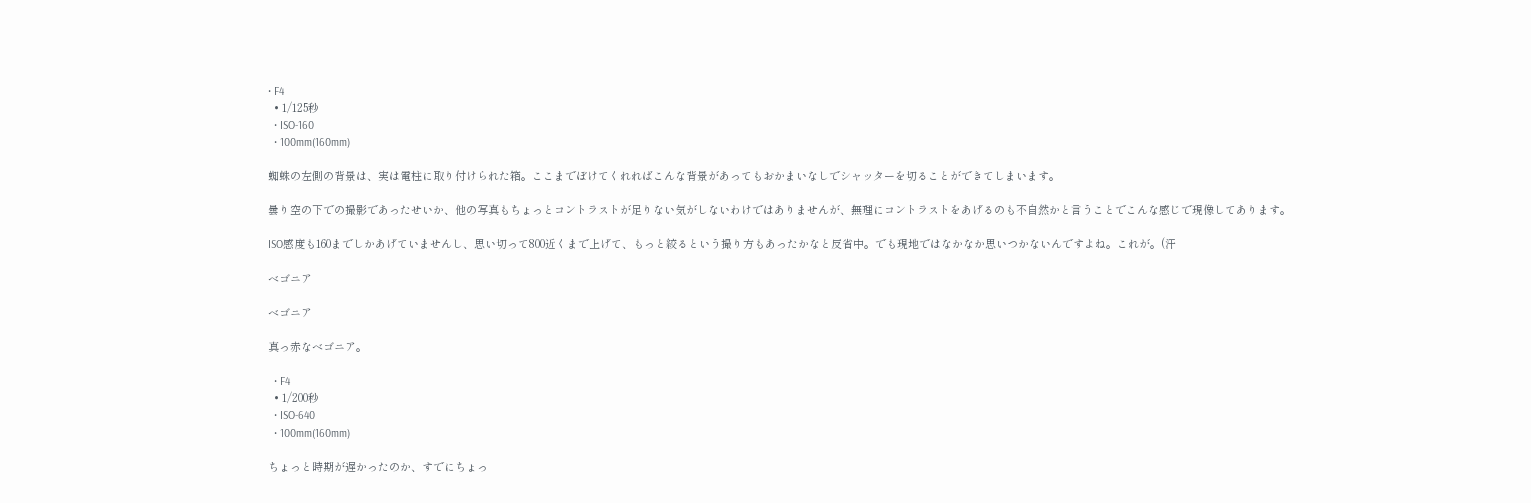• F4
  • 1/125秒
  • ISO-160
  • 100mm(160mm)

蜘蛛の左側の背景は、実は電柱に取り付けられた箱。ここまでぼけてくれればこんな背景があってもおかまいなしでシャッターを切ることができてしまいます。

曇り空の下での撮影であったせいか、他の写真もちょっとコントラストが足りない気がしないわけではありませんが、無理にコントラストをあげるのも不自然かと言うことでこんな感じで現像してあります。

ISO感度も160までしかあげていませんし、思い切って800近くまで上げて、もっと絞るという撮り方もあったかなと反省中。でも現地ではなかなか思いつかないんですよね。これが。(汗

ベゴニア

ベゴニア

真っ赤なベゴニア。

  • F4
  • 1/200秒
  • ISO-640
  • 100mm(160mm)

ちょっと時期が遅かったのか、すでにちょっ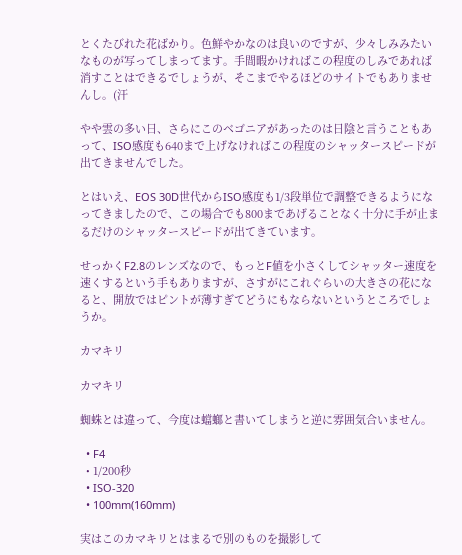とくたびれた花ばかり。色鮮やかなのは良いのですが、少々しみみたいなものが写ってしまってます。手間暇かければこの程度のしみであれば消すことはできるでしょうが、そこまでやるほどのサイトでもありませんし。(汗

やや雲の多い日、さらにこのベゴニアがあったのは日陰と言うこともあって、ISO感度も640まで上げなければこの程度のシャッタースピードが出てきませんでした。

とはいえ、EOS 30D世代からISO感度も1/3段単位で調整できるようになってきましたので、この場合でも800まであげることなく十分に手が止まるだけのシャッタースピードが出てきています。

せっかくF2.8のレンズなので、もっとF値を小さくしてシャッター速度を速くするという手もありますが、さすがにこれぐらいの大きさの花になると、開放ではピントが薄すぎてどうにもならないというところでしょうか。

カマキリ

カマキリ

蜘蛛とは違って、今度は蟷螂と書いてしまうと逆に雰囲気合いません。

  • F4
  • 1/200秒
  • ISO-320
  • 100mm(160mm)

実はこのカマキリとはまるで別のものを撮影して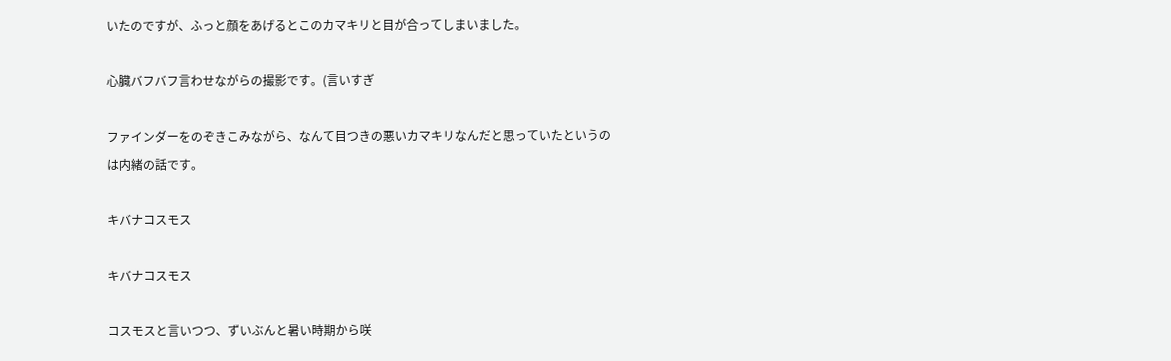いたのですが、ふっと顔をあげるとこのカマキリと目が合ってしまいました。

心臓バフバフ言わせながらの撮影です。(言いすぎ

ファインダーをのぞきこみながら、なんて目つきの悪いカマキリなんだと思っていたというのは内緒の話です。

キバナコスモス

キバナコスモス

コスモスと言いつつ、ずいぶんと暑い時期から咲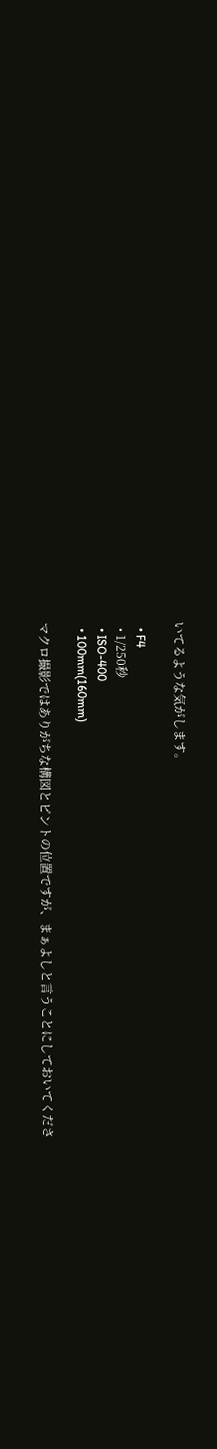いてるような気がします。

  • F4
  • 1/250秒
  • ISO-400
  • 100mm(160mm)

マクロ撮影ではありがちな構図とピントの位置ですが、まぁよしと言うことにしておいてくださ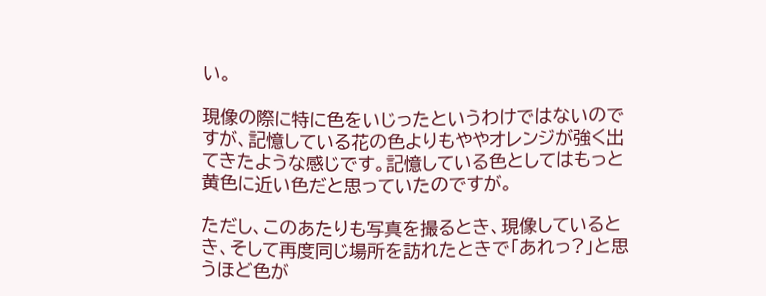い。

現像の際に特に色をいじったというわけではないのですが、記憶している花の色よりもややオレンジが強く出てきたような感じです。記憶している色としてはもっと黄色に近い色だと思っていたのですが。

ただし、このあたりも写真を撮るとき、現像しているとき、そして再度同じ場所を訪れたときで「あれっ?」と思うほど色が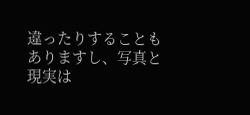違ったりすることもありますし、写真と現実は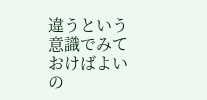違うという意識でみておけばよいの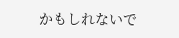かもしれないで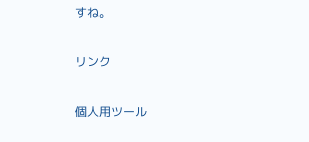すね。

リンク

個人用ツール